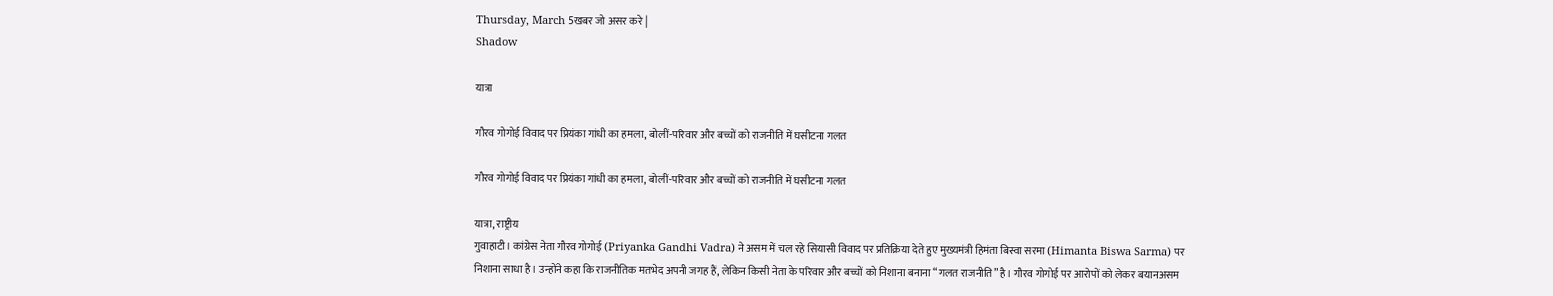Thursday, March 5खबर जो असर करे |
Shadow

यात्रा

गौरव गोगोई विवाद पर प्रियंका गांधी का हमला, बोलीं-परिवार और बच्चों को राजनीति में घसीटना गलत

गौरव गोगोई विवाद पर प्रियंका गांधी का हमला, बोलीं-परिवार और बच्चों को राजनीति में घसीटना गलत

यात्रा, राष्ट्रीय
गुवाहाटी। कांग्रेस नेता गौरव गोगोई (Priyanka Gandhi Vadra) ने असम में चल रहे सियासी विवाद पर प्रतिक्रिया देते हुए मुख्यमंत्री हिमंता बिस्वा सरमा (Himanta Biswa Sarma) पर निशाना साधा है। उन्होंने कहा कि राजनीतिक मतभेद अपनी जगह हैं, लेकिन किसी नेता के परिवार और बच्चों को निशाना बनाना “गलत राजनीति” है। गौरव गोगोई पर आरोपों को लेकर बयानअसम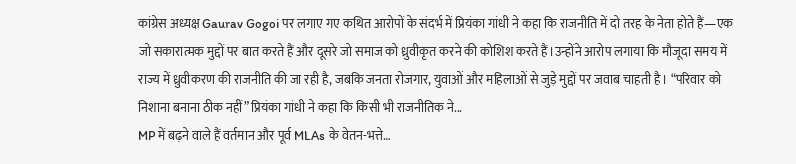कांग्रेस अध्यक्ष Gaurav Gogoi पर लगाए गए कथित आरोपों के संदर्भ में प्रियंका गांधी ने कहा कि राजनीति में दो तरह के नेता होते हैं—एक जो सकारात्मक मुद्दों पर बात करते हैं और दूसरे जो समाज को ध्रुवीकृत करने की कोशिश करते हैं।उन्होंने आरोप लगाया कि मौजूदा समय में राज्य में ध्रुवीकरण की राजनीति की जा रही है, जबकि जनता रोजगार, युवाओं और महिलाओं से जुड़े मुद्दों पर जवाब चाहती है। “परिवार को निशाना बनाना ठीक नहीं” प्रियंका गांधी ने कहा कि किसी भी राजनीतिक ने...
MP में बढ़ने वाले हैं वर्तमान और पूर्व MLAs के वेतन-भत्ते…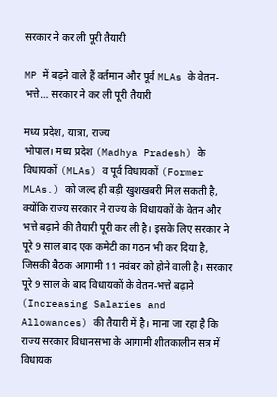सरकार ने कर ली पूरी तैयारी

MP में बढ़ने वाले हैं वर्तमान और पूर्व MLAs के वेतन-भत्ते… सरकार ने कर ली पूरी तैयारी

मध्य प्रदेश, यात्रा, राज्य
भोपाल। मध्य प्रदेश (Madhya Pradesh) के विधायकों (MLAs) व पूर्व विधायकों (Former MLAs.) को जल्द ही बड़ी खुशखबरी मिल सकती है, क्योंकि राज्य सरकार ने राज्य के विधायकों के वेतन और भत्ते बढ़ाने की तैयारी पूरी कर ली है। इसके लिए सरकार ने पूरे 9 साल बाद एक कमेटी का गठन भी कर दिया है, जिसकी बैठक आगामी 11 नवंबर को होने वाली है। सरकार पूरे 9 साल के बाद विधायकों के वेतन-भत्ते बढ़ाने (Increasing Salaries and Allowances) की तैयारी में है। माना जा रहा है कि राज्य सरकार विधानसभा के आगामी शीतकालीन सत्र में विधायक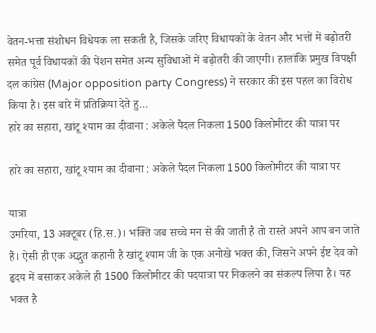वेतन-भत्ता संशोधन विधेयक ला सकती है, जिसके जरिए विधायकों के वेतन और भत्तों में बढ़ोतरी समेत पूर्व विधायकों की पेंशन समेत अन्य सुविधाओं में बढ़ोतरी की जाएगी। हालांकि प्रमुख विपक्षी दल कांग्रेस (Major opposition party Congress) ने सरकार की इस पहल का विरोध किया है। इस बारे में प्रतिक्रिया देते हु...
हारे का सहारा, खांटू श्याम का दीवाना : अकेले पैदल निकला 1500 किलोमीटर की यात्रा पर

हारे का सहारा, खांटू श्याम का दीवाना : अकेले पैदल निकला 1500 किलोमीटर की यात्रा पर

यात्रा
उमरिया, 13 अक्टूबर (हि.स.)। भक्ति जब सच्चे मन से की जाती है तो रास्ते अपने आप बन जाते हैं। ऐसी ही एक अद्भुत कहानी है खांटू श्याम जी के एक अनोखे भक्त की, जिसने अपने ईष्ट देव को हृदय में बसाकर अकेले ही 1500 किलोमीटर की पदयात्रा पर निकलने का संकल्प लिया है। यह भक्त है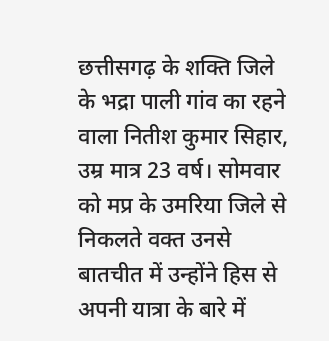छत्तीसगढ़ के शक्ति जिले के भद्रा पाली गांव का रहने वाला नितीश कुमार सिहार, उम्र मात्र 23 वर्ष। सोमवार को मप्र के उमरिया जिले से निकलते वक्‍त उनसे बातचीत में उन्‍होंने हिस से अपनी यात्रा के बारे में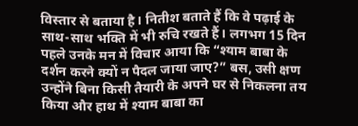विस्‍तार से बताया है। नितीश बताते हैं कि वे पढ़ाई के साथ-साथ भक्ति में भी रुचि रखते हैं। लगभग 15 दिन पहले उनके मन में विचार आया कि “श्याम बाबा के दर्शन करने क्यों न पैदल जाया जाए?” बस, उसी क्षण उन्होंने बिना किसी तैयारी के अपने घर से निकलना तय किया और हाथ में श्याम बाबा का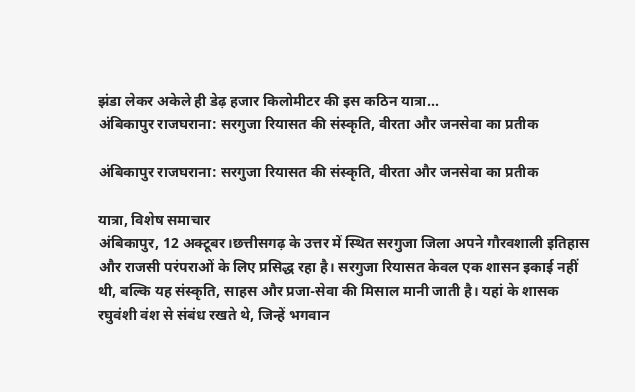झंडा लेकर अकेले ही डेढ़ हजार किलोमीटर की इस कठिन यात्रा...
अंबिकापुर राजघराना: सरगुजा रियासत की संस्कृति, वीरता और जनसेवा का प्रतीक

अंबिकापुर राजघराना: सरगुजा रियासत की संस्कृति, वीरता और जनसेवा का प्रतीक

यात्रा, विशेष समाचार
अंबिकापुर, 12 अक्टूबर।छत्तीसगढ़ के उत्तर में स्थित सरगुजा जिला अपने गौरवशाली इतिहास और राजसी परंपराओं के लिए प्रसिद्ध रहा है। सरगुजा रियासत केवल एक शासन इकाई नहीं थी, बल्कि यह संस्कृति, साहस और प्रजा-सेवा की मिसाल मानी जाती है। यहां के शासक रघुवंशी वंश से संबंध रखते थे, जिन्हें भगवान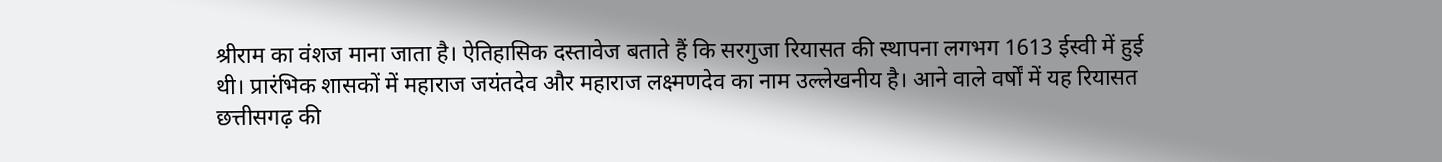श्रीराम का वंशज माना जाता है। ऐतिहासिक दस्तावेज बताते हैं कि सरगुजा रियासत की स्थापना लगभग 1613 ईस्वी में हुई थी। प्रारंभिक शासकों में महाराज जयंतदेव और महाराज लक्ष्मणदेव का नाम उल्लेखनीय है। आने वाले वर्षों में यह रियासत छत्तीसगढ़ की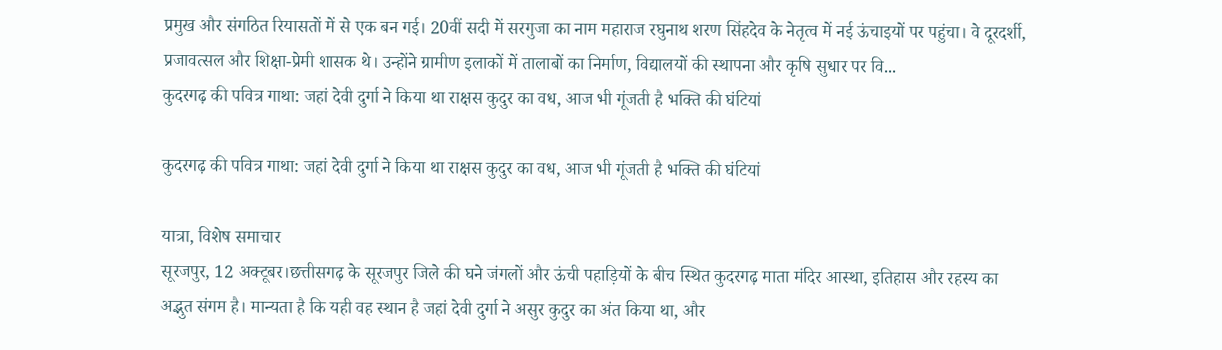प्रमुख और संगठित रियासतों में से एक बन गई। 20वीं सदी में सरगुजा का नाम महाराज रघुनाथ शरण सिंहदेव के नेतृत्व में नई ऊंचाइयों पर पहुंचा। वे दूरदर्शी, प्रजावत्सल और शिक्षा-प्रेमी शासक थे। उन्होंने ग्रामीण इलाकों में तालाबों का निर्माण, विद्यालयों की स्थापना और कृषि सुधार पर वि...
कुदरगढ़ की पवित्र गाथा: जहां देवी दुर्गा ने किया था राक्षस कुदुर का वध, आज भी गूंजती है भक्ति की घंटियां

कुदरगढ़ की पवित्र गाथा: जहां देवी दुर्गा ने किया था राक्षस कुदुर का वध, आज भी गूंजती है भक्ति की घंटियां

यात्रा, विशेष समाचार
सूरजपुर, 12 अक्टूबर।छत्तीसगढ़ के सूरजपुर जिले की घने जंगलों और ऊंची पहाड़ियों के बीच स्थित कुदरगढ़ माता मंदिर आस्था, इतिहास और रहस्य का अद्भुत संगम है। मान्यता है कि यही वह स्थान है जहां देवी दुर्गा ने असुर कुदुर का अंत किया था, और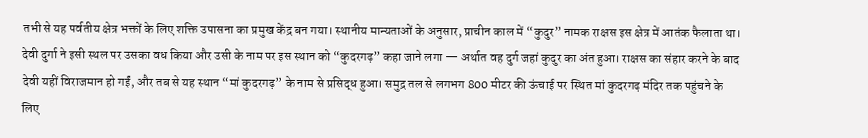तभी से यह पर्वतीय क्षेत्र भक्तों के लिए शक्ति उपासना का प्रमुख केंद्र बन गया। स्थानीय मान्यताओं के अनुसार, प्राचीन काल में “कुदुर” नामक राक्षस इस क्षेत्र में आतंक फैलाता था। देवी दुर्गा ने इसी स्थल पर उसका वध किया और उसी के नाम पर इस स्थान को “कुदरगढ़” कहा जाने लगा — अर्थात वह दुर्ग जहां कुदुर का अंत हुआ। राक्षस का संहार करने के बाद देवी यहीं विराजमान हो गईं, और तब से यह स्थान “मां कुदरगढ़” के नाम से प्रसिद्ध हुआ। समुद्र तल से लगभग 800 मीटर की ऊंचाई पर स्थित मां कुदरगढ़ मंदिर तक पहुंचने के लिए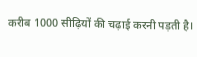करीब 1000 सीढ़ियों की चढ़ाई करनी पड़ती है।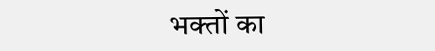भक्तों का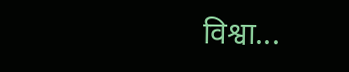विश्वा...